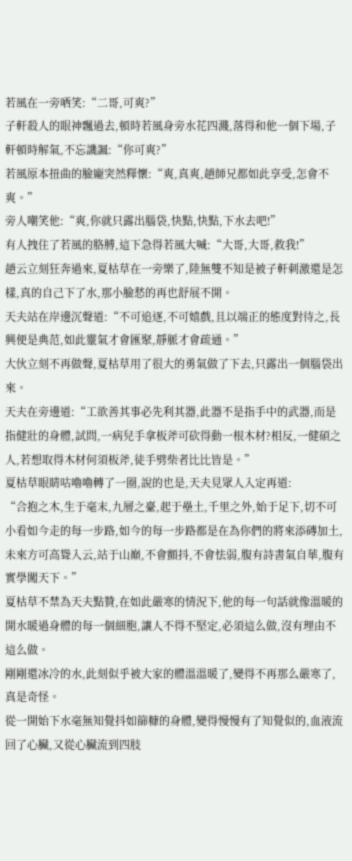若風在一旁哂笑:“二哥,可爽?”
子軒殺人的眼神飄過去,頓時若風身旁水花四濺,落得和他一個下場,子軒頓時解氣,不忘譏諷:“你可爽?”
若風原本扭曲的臉龐突然釋懷:“爽,真爽,趙師兄都如此享受,怎會不爽。”
旁人嘲笑他:“爽,你就只露出腦袋,快點,快點,下水去吧!”
有人拽住了若風的胳膊,這下急得若風大喊:“大哥,大哥,救我!”
趙云立刻狂奔過來,夏枯草在一旁樂了,陸無雙不知是被子軒刺激還是怎樣,真的自己下了水,那小臉愁的再也舒展不開。
天夫站在岸邊沉聲道:“不可追逐,不可嬉戲,且以端正的態度對待之,長興便是典范,如此靈氣才會匯聚,靜脈才會疏通。”
大伙立刻不再做聲,夏枯草用了很大的勇氣做了下去,只露出一個腦袋出來。
天夫在旁邊道:“工欲善其事必先利其器,此器不是指手中的武器,而是指健壯的身體,試問,一病兒手拿板斧可砍得動一根木材?相反,一健碩之人,若想取得木材何須板斧,徒手劈柴者比比皆是。”
夏枯草眼睛咕嚕嚕轉了一圈,說的也是,天夫見眾人入定再道:
“合抱之木,生于毫末,九層之臺,起于壘土,千里之外,始于足下,切不可小看如今走的每一步路,如今的每一步路都是在為你們的將來添磚加土,未來方可高聳入云,站于山巔,不會顫抖,不會怯弱,腹有詩書氣自華,腹有實學闖天下。”
夏枯草不禁為天夫點贊,在如此嚴寒的情況下,他的每一句話就像溫暖的開水暖過身體的每一個細胞,讓人不得不堅定,必須這么做,沒有理由不這么做。
剛剛還冰冷的水,此刻似乎被大家的體溫溫暖了,變得不再那么嚴寒了,真是奇怪。
從一開始下水毫無知覺抖如篩糠的身體,變得慢慢有了知覺似的,血液流回了心臟,又從心臟流到四肢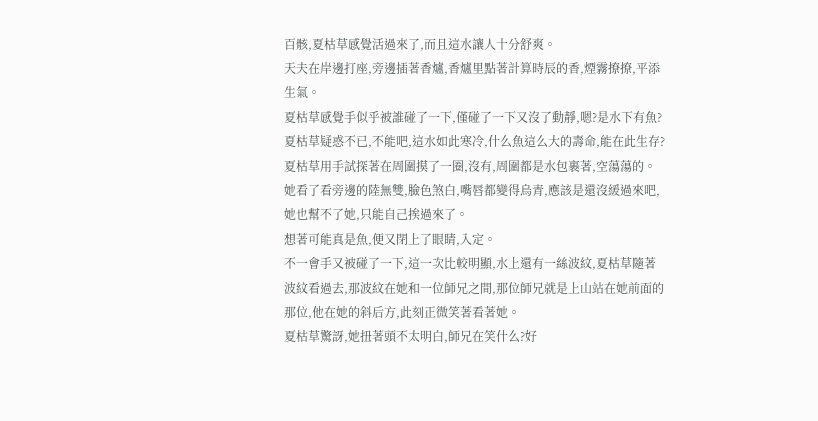百骸,夏枯草感覺活過來了,而且這水讓人十分舒爽。
天夫在岸邊打座,旁邊插著香爐,香爐里點著計算時辰的香,煙霧撩撩,平添生氣。
夏枯草感覺手似乎被誰碰了一下,僅碰了一下又沒了動靜,嗯?是水下有魚?
夏枯草疑惑不已,不能吧,這水如此寒冷,什么魚這么大的壽命,能在此生存?
夏枯草用手試探著在周圍摸了一圈,沒有,周圍都是水包裹著,空蕩蕩的。
她看了看旁邊的陸無雙,臉色煞白,嘴唇都變得烏青,應該是還沒緩過來吧,她也幫不了她,只能自己挨過來了。
想著可能真是魚,便又閉上了眼睛,入定。
不一會手又被碰了一下,這一次比較明顯,水上還有一絲波紋,夏枯草隨著波紋看過去,那波紋在她和一位師兄之間,那位師兄就是上山站在她前面的那位,他在她的斜后方,此刻正微笑著看著她。
夏枯草驚訝,她扭著頭不太明白,師兄在笑什么?好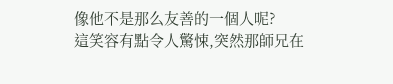像他不是那么友善的一個人呢?
這笑容有點令人驚悚,突然那師兄在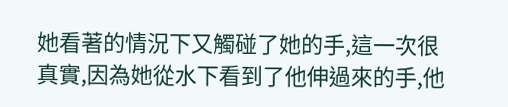她看著的情況下又觸碰了她的手,這一次很真實,因為她從水下看到了他伸過來的手,他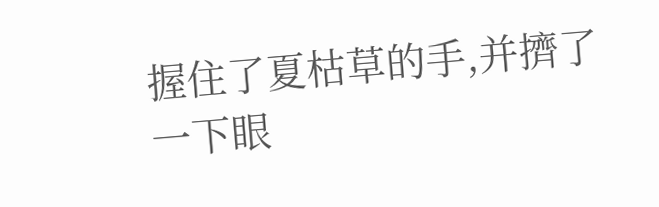握住了夏枯草的手,并擠了一下眼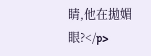睛,他在拋媚眼?</p>